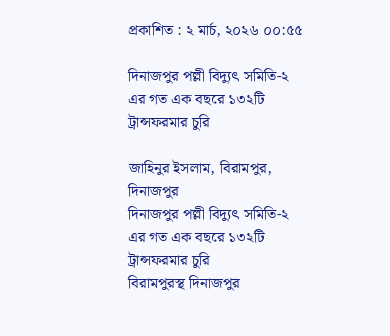প্রকাশিত : ২ মার্চ, ২০২৬ ০০:৫৫

দিনাজপুর পল্লী বিদ্যুৎ সমিতি-২ এর গত এক বছরে ১৩২টি ট্রান্সফরমার চুরি

জাহিনুর ইসলাম, বিরামপুর, দিনাজপুর
দিনাজপুর পল্লী বিদ্যুৎ সমিতি-২ এর গত এক বছরে ১৩২টি  ট্রান্সফরমার চুরি
বিরামপুরস্থ দিনাজপুর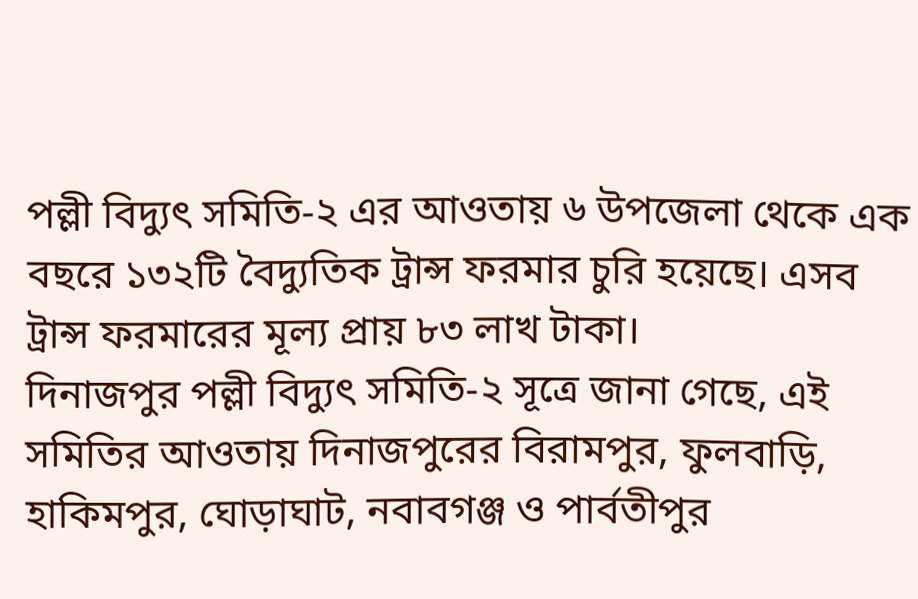পল্লী বিদ্যুৎ সমিতি-২ এর আওতায় ৬ উপজেলা থেকে এক বছরে ১৩২টি বৈদ্যুতিক ট্রান্স ফরমার চুরি হয়েছে। এসব ট্রান্স ফরমারের মূল্য প্রায় ৮৩ লাখ টাকা।
দিনাজপুর পল্লী বিদ্যুৎ সমিতি-২ সূত্রে জানা গেছে, এই সমিতির আওতায় দিনাজপুরের বিরামপুর, ফুলবাড়ি, হাকিমপুর, ঘোড়াঘাট, নবাবগঞ্জ ও পার্বতীপুর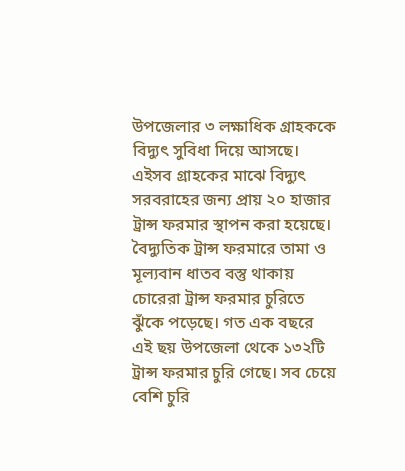উপজেলার ৩ লক্ষাধিক গ্রাহককে বিদ্যুৎ সুবিধা দিয়ে আসছে। এইসব গ্রাহকের মাঝে বিদ্যুৎ সরবরাহের জন্য প্রায় ২০ হাজার ট্রান্স ফরমার স্থাপন করা হয়েছে। বৈদ্যুতিক ট্রান্স ফরমারে তামা ও মূল্যবান ধাতব বস্তু থাকায় চোরেরা ট্রান্স ফরমার চুরিতে ঝুঁকে পড়েছে। গত এক বছরে এই ছয় উপজেলা থেকে ১৩২টি ট্রান্স ফরমার চুরি গেছে। সব চেয়ে বেশি চুরি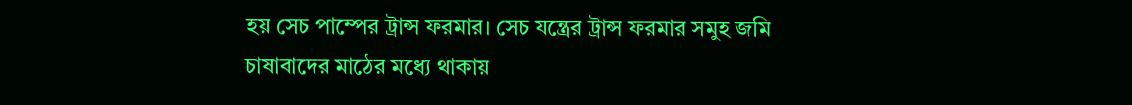হয় সেচ পাম্পের ট্রান্স ফরমার। সেচ যন্ত্রের ট্রান্স ফরমার সমুহ জমি চাষাবাদের মাঠের মধ্যে থাকায়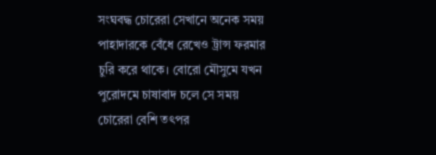সংঘবদ্ধ চোরেরা সেখানে অনেক সময় পাহাদারকে বেঁধে রেখেও ট্রান্স ফরমার চুরি করে থাকে। বোরো মৌসুমে যখন পুরোদমে চাষাবাদ চলে সে সময় চোরেরা বেশি তৎপর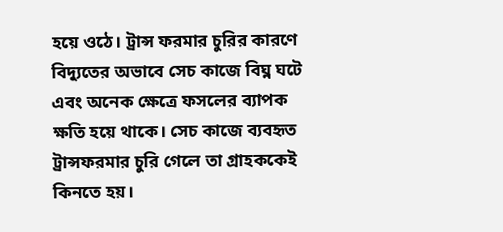হয়ে ওঠে। ট্রান্স ফরমার চুরির কারণে বিদ্যুতের অভাবে সেচ কাজে বিঘ্ন ঘটে এবং অনেক ক্ষেত্রে ফসলের ব্যাপক ক্ষতি হয়ে থাকে। সেচ কাজে ব্যবহৃত ট্রান্সফরমার চুরি গেলে তা গ্রাহককেই কিনতে হয়।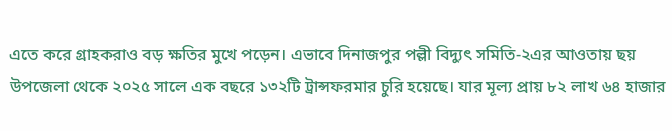এতে করে গ্রাহকরাও বড় ক্ষতির মুখে পড়েন। এভাবে দিনাজপুর পল্লী বিদ্যুৎ সমিতি-২এর আওতায় ছয় উপজেলা থেকে ২০২৫ সালে এক বছরে ১৩২টি ট্রান্সফরমার চুরি হয়েছে। যার মূল্য প্রায় ৮২ লাখ ৬৪ হাজার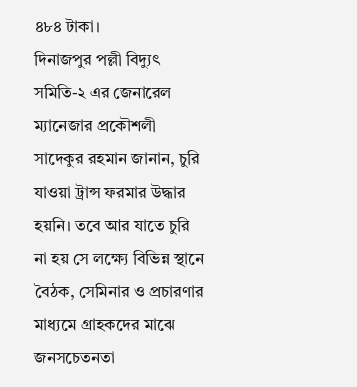৪৮৪ টাকা।
দিনাজপুর পল্লী বিদ্যুৎ সমিতি-২ এর জেনারেল ম্যানেজার প্রকৌশলী সাদেকুর রহমান জানান, চুরি যাওয়া ট্রান্স ফরমার উদ্ধার হয়নি। তবে আর যাতে চুরি না হয় সে লক্ষ্যে বিভিন্ন স্থানে বৈঠক, সেমিনার ও প্রচারণার মাধ্যমে গ্রাহকদের মাঝে জনসচেতনতা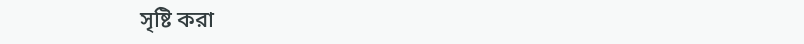সৃষ্টি করা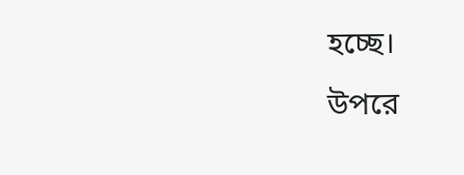হচ্ছে।
উপরে